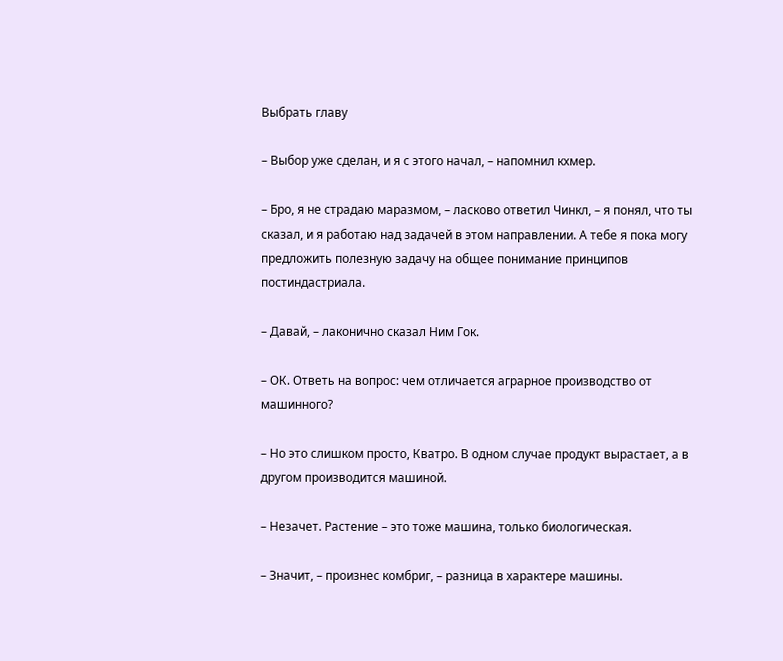Выбрать главу

– Выбор уже сделан, и я с этого начал, – напомнил кхмер.

– Бро, я не страдаю маразмом, – ласково ответил Чинкл, – я понял, что ты сказал, и я работаю над задачей в этом направлении. А тебе я пока могу предложить полезную задачу на общее понимание принципов постиндастриала.

– Давай, – лаконично сказал Ним Гок.

– ОК. Ответь на вопрос: чем отличается аграрное производство от машинного?

– Но это слишком просто, Кватро. В одном случае продукт вырастает, а в другом производится машиной.

– Незачет. Растение – это тоже машина, только биологическая.

– Значит, – произнес комбриг, – разница в характере машины.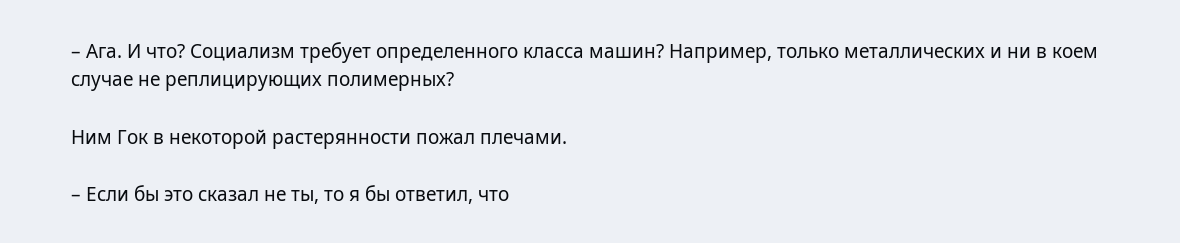– Ага. И что? Социализм требует определенного класса машин? Например, только металлических и ни в коем случае не реплицирующих полимерных?

Ним Гок в некоторой растерянности пожал плечами.

– Если бы это сказал не ты, то я бы ответил, что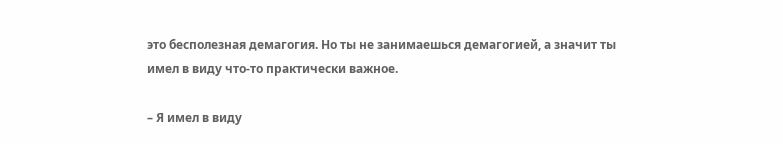это бесполезная демагогия. Но ты не занимаешься демагогией, а значит ты имел в виду что-то практически важное.

– Я имел в виду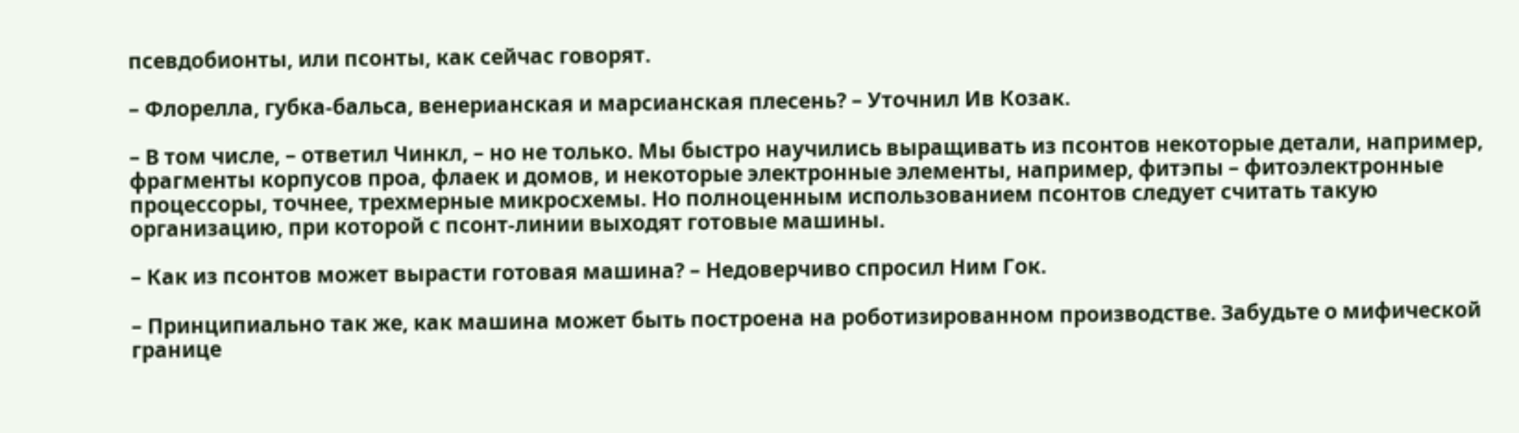псевдобионты, или псонты, как сейчас говорят.

– Флорелла, губка-бальса, венерианская и марсианская плесень? – Уточнил Ив Козак.

– В том числе, – ответил Чинкл, – но не только. Мы быстро научились выращивать из псонтов некоторые детали, например, фрагменты корпусов проа, флаек и домов, и некоторые электронные элементы, например, фитэпы – фитоэлектронные процессоры, точнее, трехмерные микросхемы. Но полноценным использованием псонтов следует считать такую организацию, при которой с псонт-линии выходят готовые машины.

– Как из псонтов может вырасти готовая машина? – Недоверчиво спросил Ним Гок.

– Принципиально так же, как машина может быть построена на роботизированном производстве. Забудьте о мифической границе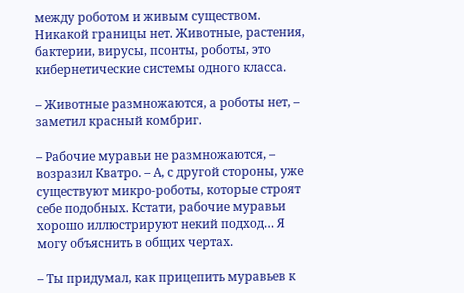между роботом и живым существом. Никакой границы нет. Животные, растения, бактерии, вирусы, псонты, роботы, это кибернетические системы одного класса.

– Животные размножаются, а роботы нет, – заметил красный комбриг.

– Рабочие муравьи не размножаются, – возразил Кватро. – А, с другой стороны, уже существуют микро-роботы, которые строят себе подобных. Кстати, рабочие муравьи хорошо иллюстрируют некий подход… Я могу объяснить в общих чертах.

– Ты придумал, как прицепить муравьев к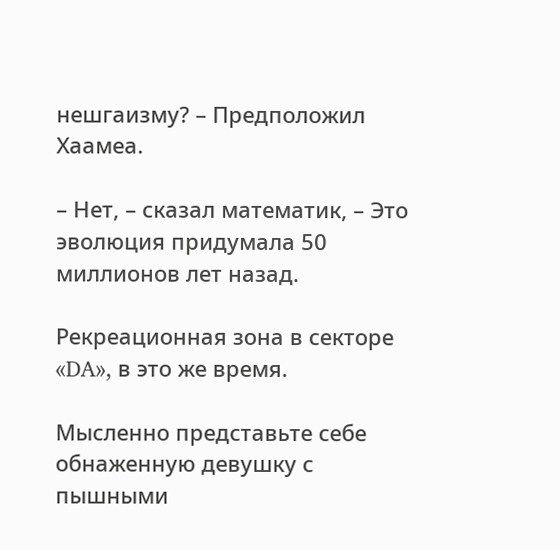нешгаизму? – Предположил Хаамеа.

– Нет, – сказал математик, – Это эволюция придумала 50 миллионов лет назад.

Рекреационная зона в секторе «DA», в это же время.

Мысленно представьте себе обнаженную девушку с пышными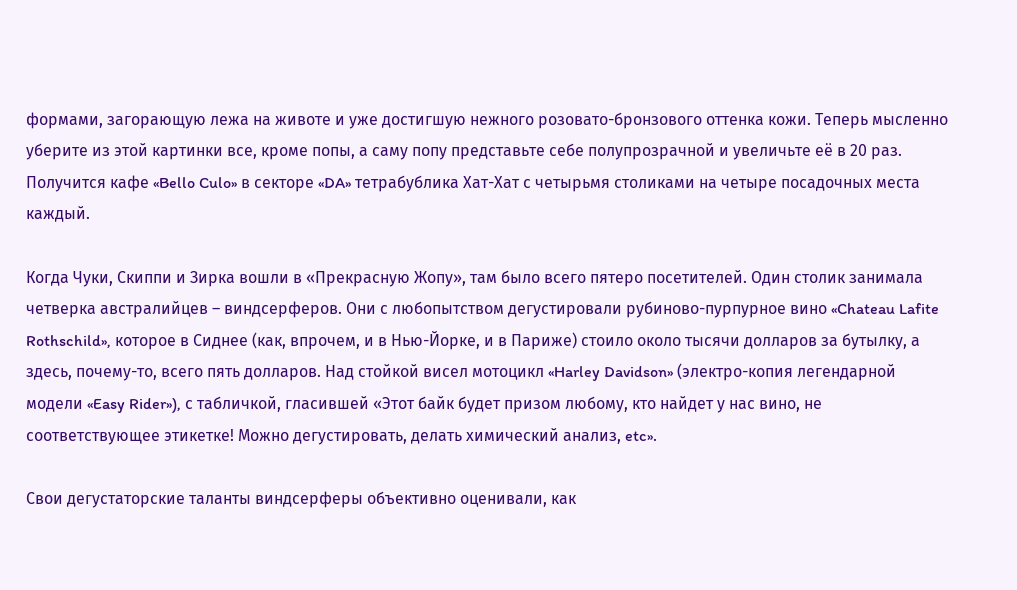формами, загорающую лежа на животе и уже достигшую нежного розовато-бронзового оттенка кожи. Теперь мысленно уберите из этой картинки все, кроме попы, а саму попу представьте себе полупрозрачной и увеличьте её в 20 раз. Получится кафе «Bello Culo» в секторе «DA» тетрабублика Хат-Хат с четырьмя столиками на четыре посадочных места каждый.

Когда Чуки, Скиппи и Зирка вошли в «Прекрасную Жопу», там было всего пятеро посетителей. Один столик занимала четверка австралийцев – виндсерферов. Они с любопытством дегустировали рубиново-пурпурное вино «Chateau Lafite Rothschild», которое в Сиднее (как, впрочем, и в Нью-Йорке, и в Париже) стоило около тысячи долларов за бутылку, а здесь, почему-то, всего пять долларов. Над стойкой висел мотоцикл «Harley Davidson» (электро-копия легендарной модели «Easy Rider»), с табличкой, гласившей «Этот байк будет призом любому, кто найдет у нас вино, не соответствующее этикетке! Можно дегустировать, делать химический анализ, etc».

Свои дегустаторские таланты виндсерферы объективно оценивали, как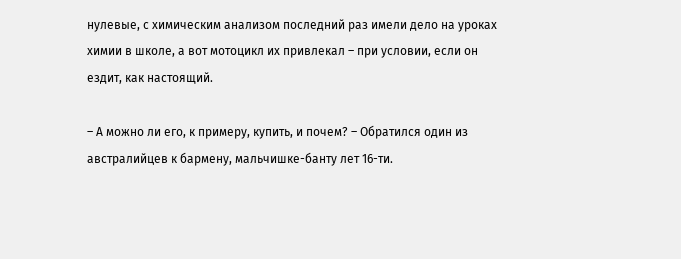нулевые, с химическим анализом последний раз имели дело на уроках химии в школе, а вот мотоцикл их привлекал – при условии, если он ездит, как настоящий.

– А можно ли его, к примеру, купить, и почем? – Обратился один из австралийцев к бармену, мальчишке-банту лет 16-ти.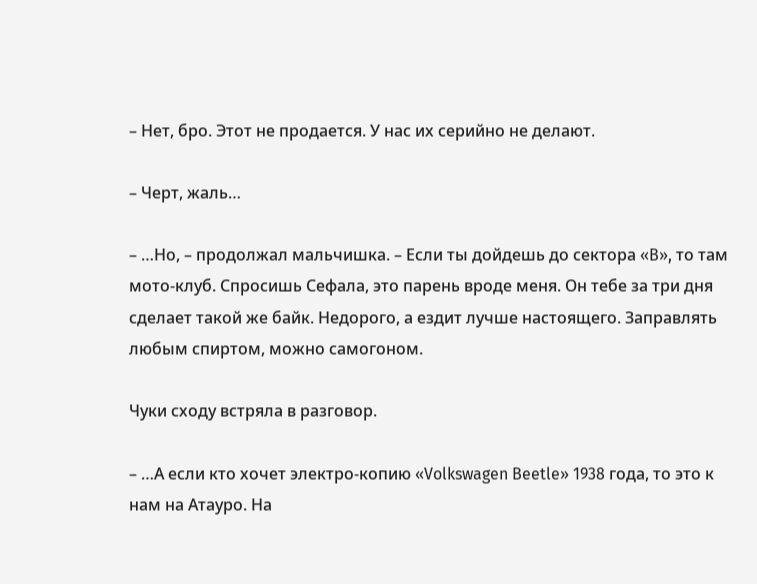– Нет, бро. Этот не продается. У нас их серийно не делают.

– Черт, жаль…

– …Но, – продолжал мальчишка. – Если ты дойдешь до сектора «B», то там мото-клуб. Спросишь Сефала, это парень вроде меня. Он тебе за три дня сделает такой же байк. Недорого, а ездит лучше настоящего. Заправлять любым спиртом, можно самогоном.

Чуки сходу встряла в разговор.

– …А если кто хочет электро-копию «Volkswagen Beetle» 1938 года, то это к нам на Атауро. На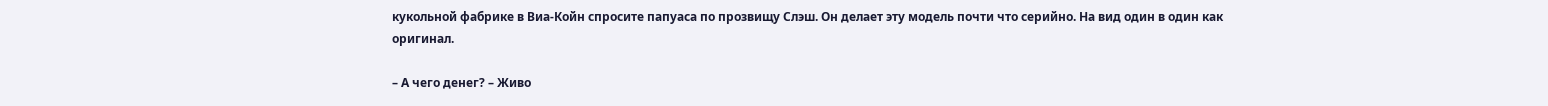кукольной фабрике в Виа-Койн спросите папуаса по прозвищу Слэш. Он делает эту модель почти что серийно. На вид один в один как оригинал.

– А чего денег? – Живо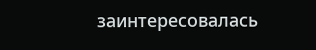заинтересовалась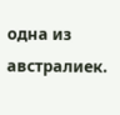одна из австралиек.